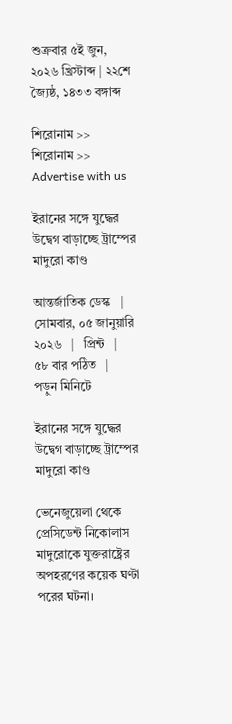শুক্রবার ৫ই জুন, ২০২৬ খ্রিস্টাব্দ | ২২শে জ্যৈষ্ঠ, ১৪৩৩ বঙ্গাব্দ

শিরোনাম >>
শিরোনাম >>
Advertise with us

ইরানের সঙ্গে যুদ্ধের উদ্বেগ বাড়াচ্ছে ট্রাম্পের মাদুরো কাণ্ড

আন্তর্জাতিক ডেস্ক   |   সোমবার, ০৫ জানুয়ারি ২০২৬   |   প্রিন্ট   |   ৫৮ বার পঠিত   |   পড়ুন মিনিটে

ইরানের সঙ্গে যুদ্ধের উদ্বেগ বাড়াচ্ছে ট্রাম্পের মাদুরো কাণ্ড

ভেনেজুয়েলা থেকে প্রেসিডেন্ট নিকোলাস মাদুরোকে যুক্তরাষ্ট্রের অপহরণের কয়েক ঘণ্টা পরের ঘটনা।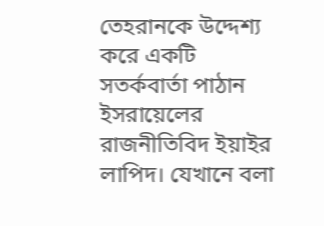তেহরানকে উদ্দেশ্য করে একটি সতর্কবার্তা পাঠান ইসরায়েলের রাজনীতিবিদ ইয়াইর লাপিদ। যেখানে বলা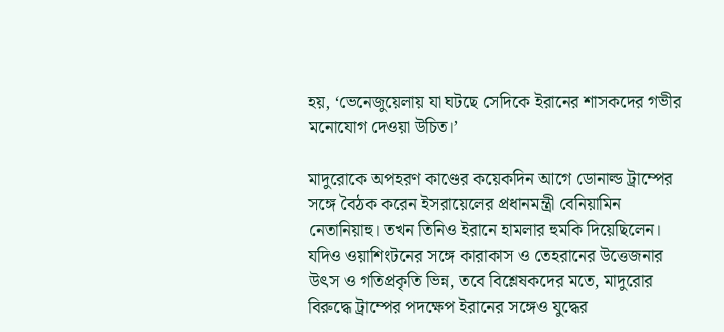হয়, ‘ভেনেজুয়েলায় যা ঘটছে সেদিকে ইরানের শাসকদের গভীর মনোযোগ দেওয়া উচিত।’

মাদুরোকে অপহরণ কাণ্ডের কয়েকদিন আগে ডোনাল্ড ট্রাম্পের সঙ্গে বৈঠক করেন ইসরায়েলের প্রধানমন্ত্রী বেনিয়ামিন নেতানিয়াহু। তখন তিনিও ইরানে হামলার হুমকি দিয়েছিলেন। যদিও ওয়াশিংটনের সঙ্গে কারাকাস ও তেহরানের উত্তেজনার উৎস ও গতিপ্রকৃতি ভিন্ন, তবে বিশ্লেষকদের মতে, মাদুরোর বিরুদ্ধে ট্রাম্পের পদক্ষেপ ইরানের সঙ্গেও যুদ্ধের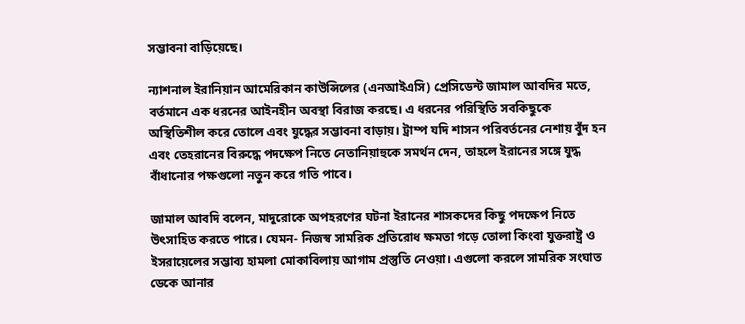সম্ভাবনা বাড়িয়েছে।

ন্যাশনাল ইরানিয়ান আমেরিকান কাউন্সিলের (এনআইএসি) প্রেসিডেন্ট জামাল আবদির মতে, বর্তমানে এক ধরনের আইনহীন অবস্থা বিরাজ করছে। এ ধরনের পরিস্থিতি সবকিছুকে অস্থিতিশীল করে তোলে এবং যুদ্ধের সম্ভাবনা বাড়ায়। ট্রাম্প যদি শাসন পরিবর্তনের নেশায় বুঁদ হন এবং তেহরানের বিরুদ্ধে পদক্ষেপ নিতে নেতানিয়াহুকে সমর্থন দেন, তাহলে ইরানের সঙ্গে যুদ্ধ বাঁধানোর পক্ষগুলো নতুন করে গতি পাবে।

জামাল আবদি বলেন, মাদুরোকে অপহরণের ঘটনা ইরানের শাসকদের কিছু পদক্ষেপ নিতে উৎসাহিত করতে পারে। যেমন- নিজস্ব সামরিক প্রতিরোধ ক্ষমতা গড়ে তোলা কিংবা যুক্তরাষ্ট্র ও ইসরায়েলের সম্ভাব্য হামলা মোকাবিলায় আগাম প্রস্তুতি নেওয়া। এগুলো করলে সামরিক সংঘাত ডেকে আনার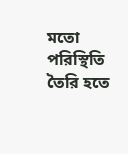মতো পরিস্থিতি তৈরি হতে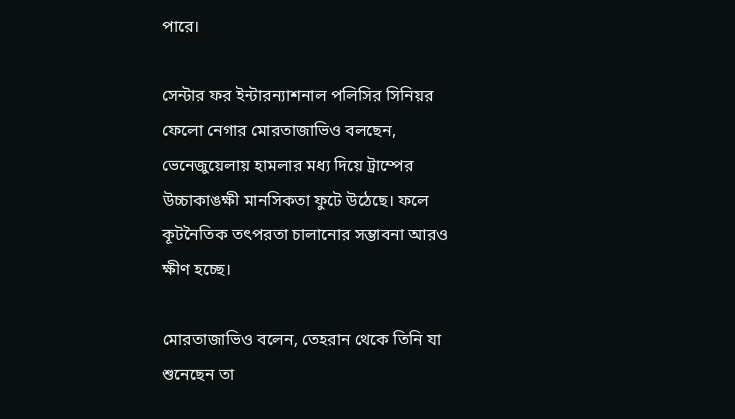পারে।

সেন্টার ফর ইন্টারন্যাশনাল পলিসির সিনিয়র ফেলো নেগার মোরতাজাভিও বলছেন, ভেনেজুয়েলায় হামলার মধ্য দিয়ে ট্রাম্পের উচ্চাকাঙক্ষী মানসিকতা ফুটে উঠেছে। ফলে কূটনৈতিক তৎপরতা চালানোর সম্ভাবনা আরও ক্ষীণ হচ্ছে।

মোরতাজাভিও বলেন, তেহরান থেকে তিনি যা শুনেছেন তা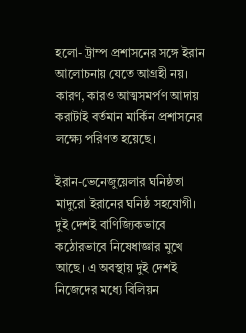হলো- ট্রাম্প প্রশাসনের সঙ্গে ইরান আলোচনায় যেতে আগ্রহী নয়। কারণ, কারও আত্মসমর্পণ আদায় করাটাই বর্তমান মার্কিন প্রশাসনের লক্ষ্যে পরিণত হয়েছে।

ইরান-ভেনেজুয়েলার ঘনিষ্ঠতা
মাদুরো ইরানের ঘনিষ্ঠ সহযোগী। দুই দেশই বাণিজ্যিকভাবে কঠোরভাবে নিষেধাজ্ঞার মুখে আছে। এ অবস্থায় দুই দেশই নিজেদের মধ্যে বিলিয়ন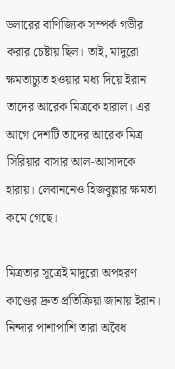ডলারের বাণিজ্যিক সম্পর্ক গভীর করার চেষ্টায় ছিল। তাই, মাদুরো ক্ষমতাচ্যুত হওয়ার মধ্য দিয়ে ইরান তাদের আরেক মিত্রকে হারাল। এর আগে দেশটি তাদের আরেক মিত্র সিরিয়ার বাসার আল-আসাদকে হারায়। লেবাননেও হিজবুল্লার ক্ষমতা কমে গেছে।

মিত্রতার সূত্রেই মাদুরো অপহরণ কাণ্ডের দ্রুত প্রতিক্রিয়া জানায় ইরান। নিন্দার পাশাপাশি তারা অবৈধ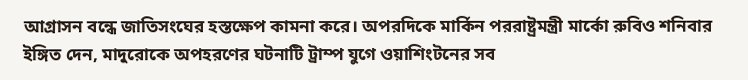আগ্রাসন বন্ধে জাতিসংঘের হস্তক্ষেপ কামনা করে। অপরদিকে মার্কিন পররাষ্ট্রমন্ত্রী মার্কো রুবিও শনিবার ইঙ্গিত দেন, মাদুরোকে অপহরণের ঘটনাটি ট্রাম্প যুগে ওয়াশিংটনের সব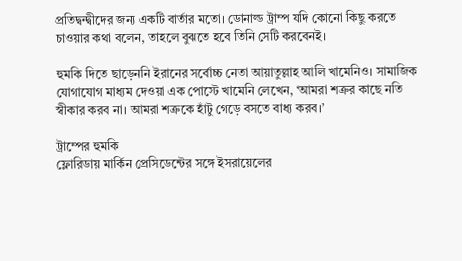প্রতিদ্বন্দ্বীদের জন্য একটি বার্তার মতো। ডোনাল্ড ট্রাম্প যদি কোনো কিছু করতে চাওয়ার কথা বলেন, তাহলে বুঝতে হবে তিনি সেটি করবেনই।

হুমকি দিতে ছাড়েননি ইরানের সর্বোচ্চ নেতা আয়াতুল্লাহ আলি খামেনিও। সামাজিক যোগাযোগ মাধ্যম দেওয়া এক পোস্টে খামেনি লেখেন, ‘আমরা শত্রুর কাছে নতি স্বীকার করব না। আমরা শত্রুকে হাঁটু গেড়ে বসতে বাধ্য করব।’

ট্রাম্পের হুমকি
ফ্লোরিডায় মার্কিন প্রেসিডেন্টের সঙ্গে ইসরায়েলের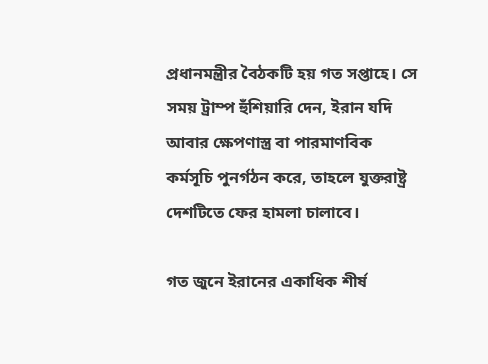প্রধানমন্ত্রীর বৈঠকটি হয় গত সপ্তাহে। সে সময় ট্রাম্প হুঁশিয়ারি দেন, ইরান যদি আবার ক্ষেপণাস্ত্র বা পারমাণবিক কর্মসূচি পুনর্গঠন করে, তাহলে যুক্তরাষ্ট্র দেশটিতে ফের হামলা চালাবে।

গত জুনে ইরানের একাধিক শীর্ষ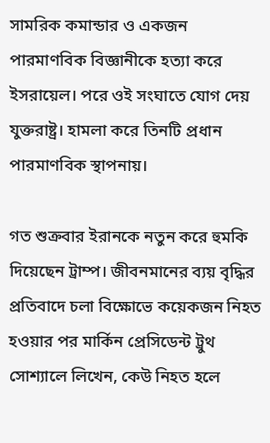সামরিক কমান্ডার ও একজন পারমাণবিক বিজ্ঞানীকে হত্যা করে ইসরায়েল। পরে ওই সংঘাতে যোগ দেয় যুক্তরাষ্ট্র। হামলা করে তিনটি প্রধান পারমাণবিক স্থাপনায়।

গত শুক্রবার ইরানকে নতুন করে হুমকি দিয়েছেন ট্রাম্প। জীবনমানের ব্যয় বৃদ্ধির প্রতিবাদে চলা বিক্ষোভে কয়েকজন নিহত হওয়ার পর মার্কিন প্রেসিডেন্ট ট্রুথ সোশ্যালে লিখেন, কেউ নিহত হলে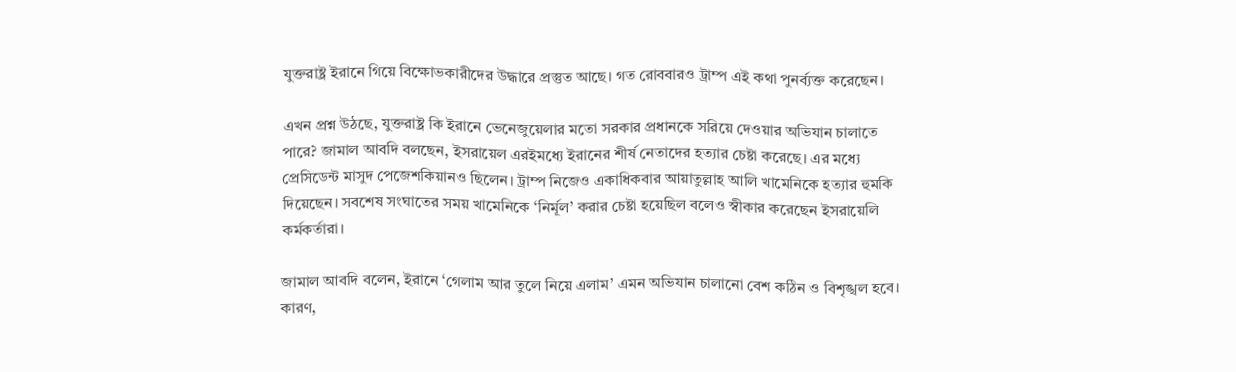যুক্তরাষ্ট্র ইরানে গিয়ে বিক্ষোভকারীদের উদ্ধারে প্রস্তুত আছে। গত রোববারও ট্রাম্প এই কথা পুনর্ব্যক্ত করেছেন।

এখন প্রশ্ন উঠছে, যুক্তরাষ্ট্র কি ইরানে ভেনেজুয়েলার মতো সরকার প্রধানকে সরিয়ে দেওয়ার অভিযান চালাতে পারে? জামাল আবদি বলছেন, ইসরায়েল এরইমধ্যে ইরানের শীর্ষ নেতাদের হত্যার চেষ্টা করেছে। এর মধ্যে প্রেসিডেন্ট মাসুদ পেজেশকিয়ানও ছিলেন। ট্রাম্প নিজেও একাধিকবার আয়াতুল্লাহ আলি খামেনিকে হত্যার হুমকি দিয়েছেন। সবশেষ সংঘাতের সময় খামেনিকে ‘নির্মূল’ করার চেষ্টা হয়েছিল বলেও স্বীকার করেছেন ইসরায়েলি কর্মকর্তারা।

জামাল আবদি বলেন, ইরানে ‘গেলাম আর তুলে নিয়ে এলাম’ এমন অভিযান চালানো বেশ কঠিন ও বিশৃঙ্খল হবে। কারণ,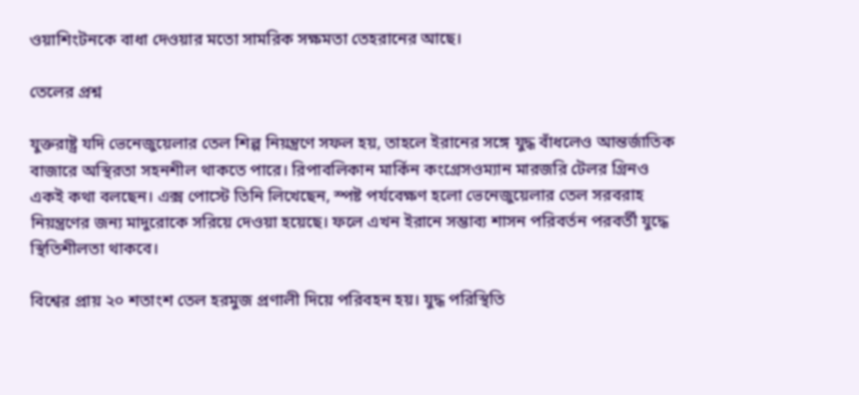ওয়াশিংটনকে বাধা দেওয়ার মতো সামরিক সক্ষমতা তেহরানের আছে।

তেলের প্রশ্ন

যুক্তরাষ্ট্র যদি ভেনেজুয়েলার তেল শিল্প নিয়ন্ত্রণে সফল হয়, তাহলে ইরানের সঙ্গে যুদ্ধ বাঁধলেও আন্তর্জাতিক বাজারে অস্থিরতা সহনশীল থাকতে পারে। রিপাবলিকান মার্কিন কংগ্রেসওম্যান মারজরি টেলর গ্রিনও একই কথা বলছেন। এক্স পোস্টে তিনি লিখেছেন, স্পষ্ট পর্যবেক্ষণ হলো ভেনেজুয়েলার তেল সরবরাহ নিয়ন্ত্রণের জন্য মাদুরোকে সরিয়ে দেওয়া হয়েছে। ফলে এখন ইরানে সম্ভাব্য শাসন পরিবর্তন পরবর্তী যুদ্ধে স্থিতিশীলতা থাকবে।

বিশ্বের প্রায় ২০ শতাংশ তেল হরমুজ প্রণালী দিয়ে পরিবহন হয়। যুদ্ধ পরিস্থিতি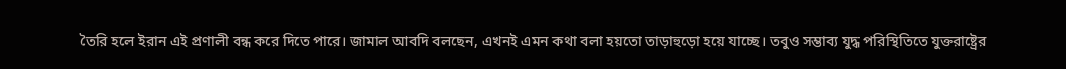তৈরি হলে ইরান এই প্রণালী বন্ধ করে দিতে পারে। জামাল আবদি বলছেন, এখনই এমন কথা বলা হয়তো তাড়াহুড়ো হয়ে যাচ্ছে। তবুও সম্ভাব্য যুদ্ধ পরিস্থিতিতে যুক্তরাষ্ট্রের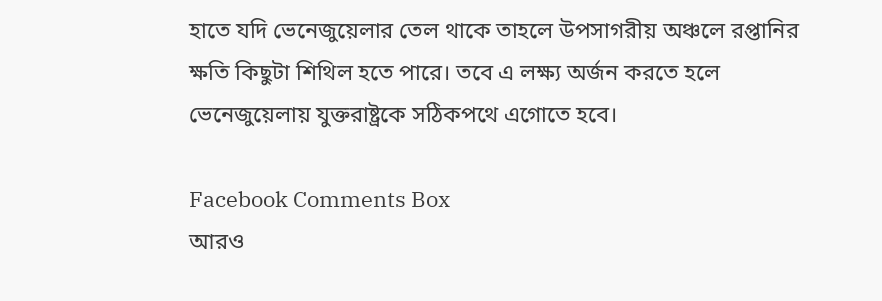হাতে যদি ভেনেজুয়েলার তেল থাকে তাহলে উপসাগরীয় অঞ্চলে রপ্তানির ক্ষতি কিছুটা শিথিল হতে পারে। তবে এ লক্ষ্য অর্জন করতে হলে ভেনেজুয়েলায় যুক্তরাষ্ট্রকে সঠিকপথে এগোতে হবে।

Facebook Comments Box
আরও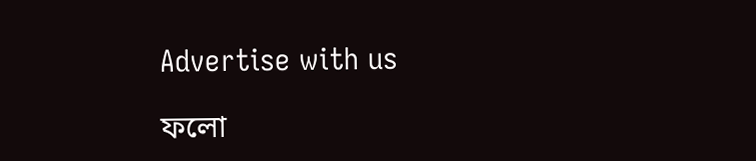Advertise with us

ফলো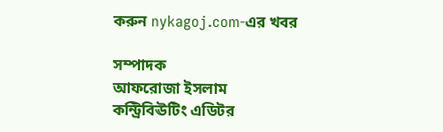করুন nykagoj.com-এর খবর

সম্পাদক
আফরোজা ইসলাম
কন্ট্রিবিঊটিং এডিটর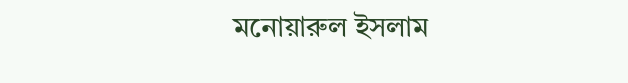মনোয়ারুল ইসলাম